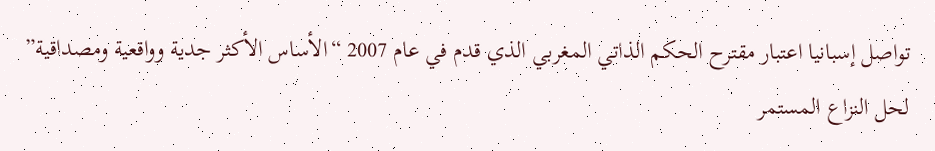تواصل إسبانيا اعتبار مقترح الحكم الذاتي المغربي الذي قدم في عام 2007 “الأساس الأكثر جدية وواقعية ومصداقية” لحل النزاع المستمر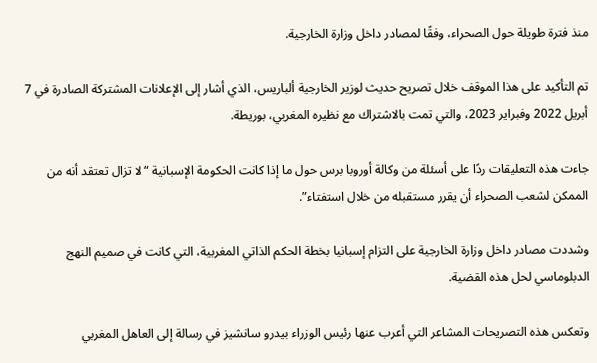منذ فترة طويلة حول الصحراء، وفقًا لمصادر داخل وزارة الخارجية.

تم التأكيد على هذا الموقف خلال تصريح حديث لوزير الخارجية ألباريس، الذي أشار إلى الإعلانات المشتركة الصادرة في 7 أبريل 2022 وفبراير 2023، والتي تمت بالاشتراك مع نظيره المغربي، بوريطة.

جاءت هذه التعليقات ردًا على أسئلة من وكالة أوروبا برس حول ما إذا كانت الحكومة الإسبانية “لا تزال تعتقد أنه من الممكن لشعب الصحراء أن يقرر مستقبله من خلال استفتاء”.

وشددت مصادر داخل وزارة الخارجية على التزام إسبانيا بخطة الحكم الذاتي المغربية، التي كانت في صميم النهج الدبلوماسي لحل هذه القضية.

وتعكس هذه التصريحات المشاعر التي أعرب عنها رئيس الوزراء بيدرو سانشيز في رسالة إلى العاهل المغربي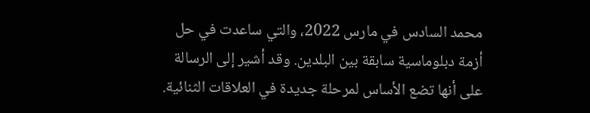محمد السادس في مارس 2022، والتي ساعدت في حل أزمة دبلوماسية سابقة بين البلدين. وقد أشير إلى الرسالة على أنها تضع الأساس لمرحلة جديدة في العلاقات الثنائية.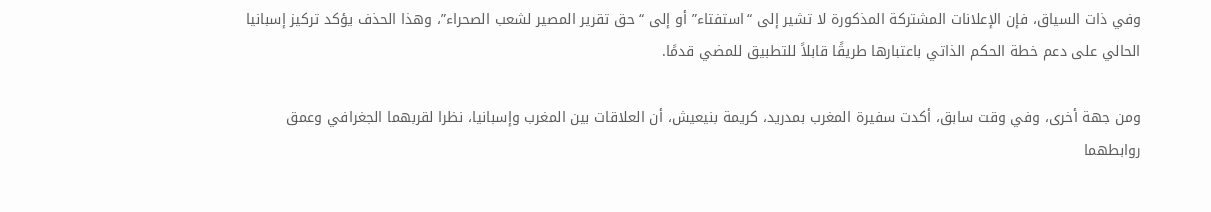وفي ذات السياق، فإن الإعلانات المشتركة المذكورة لا تشير إلى “استفتاء” أو إلى “حق تقرير المصير لشعب الصحراء”، وهذا الحذف يؤكد تركيز إسبانيا الحالي على دعم خطة الحكم الذاتي باعتبارها طريقًا قابلاً للتطبيق للمضي قدمًا.

ومن جهة أخرى، وفي وقت سابق، أكدت سفيرة المغرب بمدريد، كريمة بنيعيش، أن العلاقات بين المغرب وإسبانيا، نظرا لقربهما الجغرافي وعمق روابطهما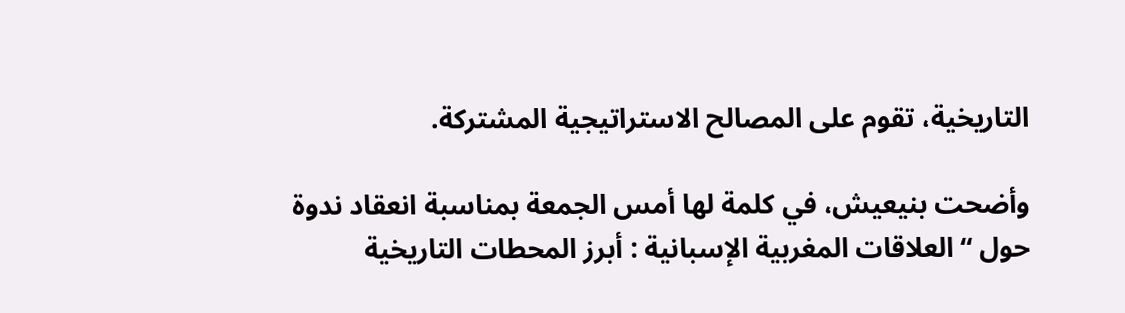التاريخية، تقوم على المصالح الاستراتيجية المشتركة.

وأضحت بنيعيش، في كلمة لها أمس الجمعة بمناسبة انعقاد ندوة حول “العلاقات المغربية الإسبانية : أبرز المحطات التاريخية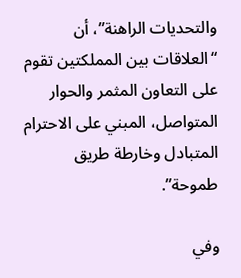والتحديات الراهنة”، أن “العلاقات بين المملكتين تقوم على التعاون المثمر والحوار المتواصل، المبني على الاحترام المتبادل وخارطة طريق طموحة”.

وفي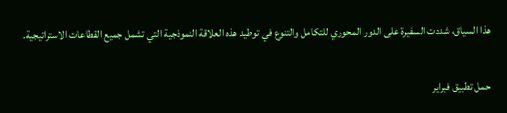هذا السياق، شددت السفيرة على الدور المحوري للتكامل والتنوع في توطيد هذه العلاقة النموذجية التي تشمل جميع القطاعات الاستراتيجية.

حمل تطبيق فبراير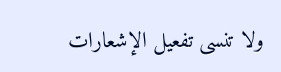ولا تنسى تفعيل الإشعارات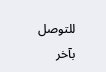للتوصل بآخر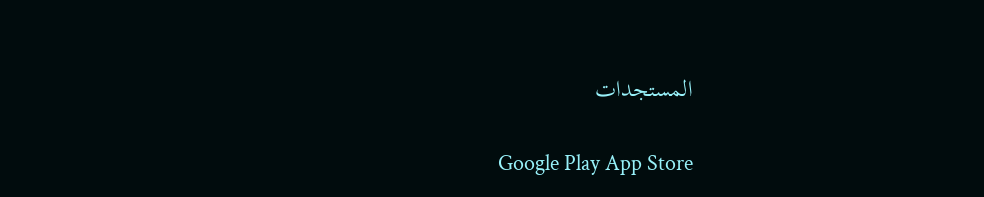المستجدات

Google Play App Store